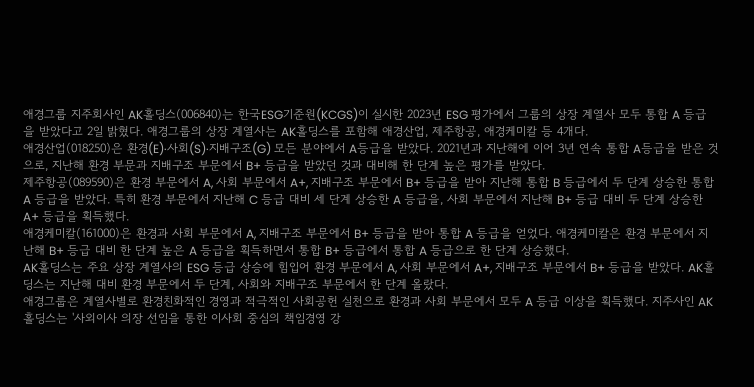애경그룹 지주회사인 AK홀딩스(006840)는 한국ESG기준원(KCGS)이 실시한 2023년 ESG 평가에서 그룹의 상장 계열사 모두 통합 A 등급을 받았다고 2일 밝혔다. 애경그룹의 상장 계열사는 AK홀딩스를 포함해 애경산업, 제주항공, 애경케미칼 등 4개다.
애경산업(018250)은 환경(E)·사회(S)·지배구조(G) 모든 분야에서 A등급을 받았다. 2021년과 지난해에 이어 3년 연속 통합 A등급을 받은 것으로, 지난해 환경 부문과 지배구조 부문에서 B+ 등급을 받았던 것과 대비해 한 단계 높은 평가를 받았다.
제주항공(089590)은 환경 부문에서 A, 사회 부문에서 A+, 지배구조 부문에서 B+ 등급을 받아 지난해 통합 B 등급에서 두 단계 상승한 통합 A 등급을 받았다. 특히 환경 부문에서 지난해 C 등급 대비 세 단계 상승한 A 등급을, 사회 부문에서 지난해 B+ 등급 대비 두 단계 상승한 A+ 등급을 획득했다.
애경케미칼(161000)은 환경과 사회 부문에서 A, 지배구조 부문에서 B+ 등급을 받아 통합 A 등급을 얻었다. 애경케미칼은 환경 부문에서 지난해 B+ 등급 대비 한 단계 높은 A 등급을 획득하면서 통합 B+ 등급에서 통합 A 등급으로 한 단계 상승했다.
AK홀딩스는 주요 상장 계열사의 ESG 등급 상승에 힘입어 환경 부문에서 A, 사회 부문에서 A+, 지배구조 부문에서 B+ 등급을 받았다. AK홀딩스는 지난해 대비 환경 부문에서 두 단계, 사회와 지배구조 부문에서 한 단계 올랐다.
애경그룹은 계열사별로 환경친화적인 경영과 적극적인 사회공헌 실천으로 환경과 사회 부문에서 모두 A 등급 이상을 획득했다. 지주사인 AK홀딩스는 '사외이사 의장 선임을 통한 이사회 중심의 책임경영 강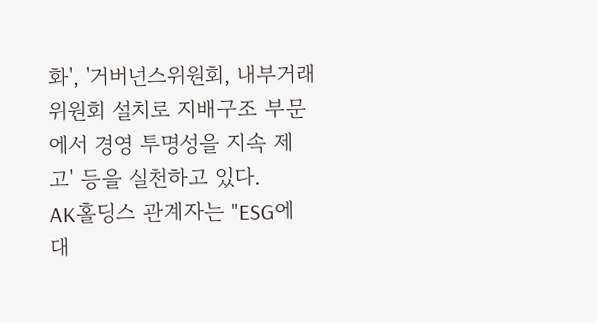화', '거버넌스위원회, 내부거래 위원회 설치로 지배구조 부문에서 경영 투명성을 지속 제고' 등을 실천하고 있다.
AK홀딩스 관계자는 "ESG에 대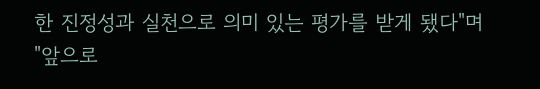한 진정성과 실천으로 의미 있는 평가를 받게 됐다"며 "앞으로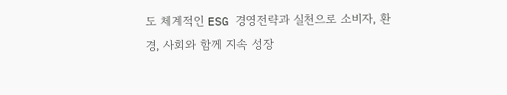도 체계적인 ESG 경영전략과 실천으로 소비자, 환경, 사회와 함께 지속 성장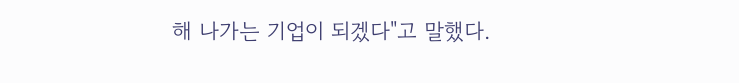해 나가는 기업이 되겠다"고 말했다.